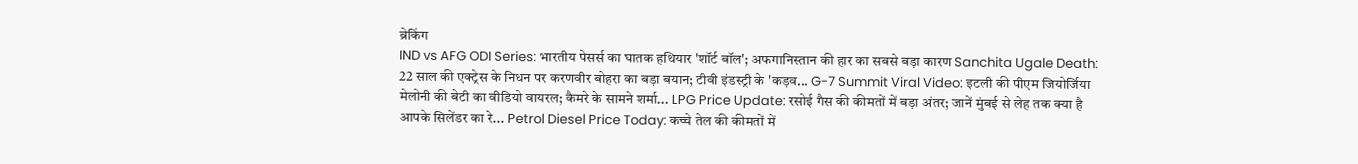ब्रेकिंग
IND vs AFG ODI Series: भारतीय पेसर्स का घातक हथियार 'शॉर्ट बॉल'; अफगानिस्तान की हार का सबसे बड़ा कारण Sanchita Ugale Death: 22 साल की एक्ट्रेस के निधन पर करणवीर बोहरा का बड़ा बयान; टीवी इंडस्ट्री के 'कड़व... G-7 Summit Viral Video: इटली की पीएम जियोर्जिया मेलोनी की बेटी का वीडियो वायरल; कैमरे के सामने शर्मा... LPG Price Update: रसोई गैस की कीमतों में बड़ा अंतर; जानें मुंबई से लेह तक क्या है आपके सिलेंडर का रे... Petrol Diesel Price Today: कच्चे तेल की कीमतों में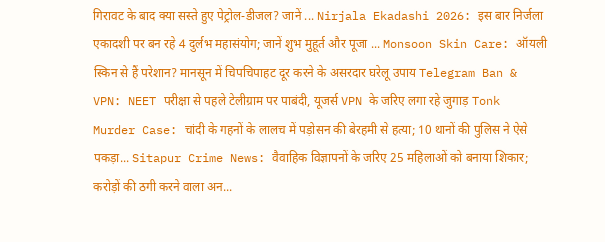गिरावट के बाद क्या सस्ते हुए पेट्रोल-डीजल? जानें ... Nirjala Ekadashi 2026: इस बार निर्जला एकादशी पर बन रहे 4 दुर्लभ महासंयोग; जानें शुभ मुहूर्त और पूजा ... Monsoon Skin Care: ऑयली स्किन से हैं परेशान? मानसून में चिपचिपाहट दूर करने के असरदार घरेलू उपाय Telegram Ban & VPN: NEET परीक्षा से पहले टेलीग्राम पर पाबंदी, यूजर्स VPN के जरिए लगा रहे जुगाड़ Tonk Murder Case: चांदी के गहनों के लालच में पड़ोसन की बेरहमी से हत्या; 10 थानों की पुलिस ने ऐसे पकड़ा... Sitapur Crime News: वैवाहिक विज्ञापनों के जरिए 25 महिलाओं को बनाया शिकार; करोड़ों की ठगी करने वाला अन...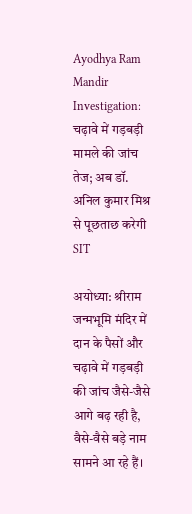Ayodhya Ram Mandir Investigation: चढ़ावे में गड़बड़ी मामले की जांच तेज; अब डॉ. अनिल कुमार मिश्र से पूछताछ करेगी SIT

अयोध्या: श्रीराम जन्मभूमि मंदिर में दान के पैसों और चढ़ावे में गड़बड़ी की जांच जैसे-जैसे आगे बढ़ रही है, वैसे-वैसे बड़े नाम सामने आ रहे हैं।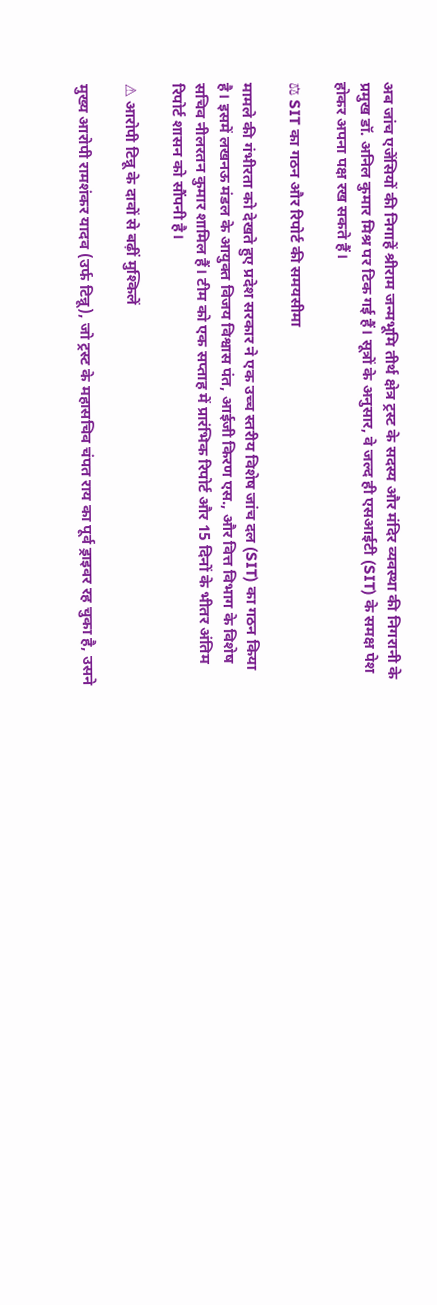अब जांच एजेंसियों की निगाहें श्रीराम जन्मभूमि तीर्थ क्षेत्र ट्रस्ट के सदस्य और मंदिर व्यवस्था की निगरानी के प्रमुख डॉ. अनिल कुमार मिश्र पर टिक गई हैं। सूत्रों के अनुसार, वे जल्द ही एसआईटी (SIT) के समक्ष पेश होकर अपना पक्ष रख सकते हैं।

⚖ SIT का गठन और रिपोर्ट की समयसीमा

मामले की गंभीरता को देखते हुए प्रदेश सरकार ने एक उच्च स्तरीय विशेष जांच दल (SIT) का गठन किया है। इसमें लखनऊ मंडल के आयुक्त विजय विश्वास पंत, आईजी किरण एस., और वित्त विभाग के विशेष सचिव नीलरतन कुमार शामिल हैं। टीम को एक सप्ताह में प्रारंभिक रिपोर्ट और 15 दिनों के भीतर अंतिम रिपोर्ट शासन को सौंपनी है।

⚠ आरोपी टिन्नू के दावों से बढ़ीं मुश्किलें

मुख्य आरोपी रामशंकर यादव (उर्फ टिन्नू), जो ट्रस्ट के महासचिव चंपत राय का पूर्व ड्राइवर रह चुका है, उसने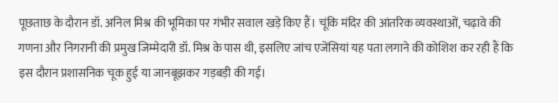पूछताछ के दौरान डॉ. अनिल मिश्र की भूमिका पर गंभीर सवाल खड़े किए हैं। चूंकि मंदिर की आंतरिक व्यवस्थाओं, चढ़ावे की गणना और निगरानी की प्रमुख जिम्मेदारी डॉ. मिश्र के पास थी, इसलिए जांच एजेंसियां यह पता लगाने की कोशिश कर रही हैं कि इस दौरान प्रशासनिक चूक हुई या जानबूझकर गड़बड़ी की गई।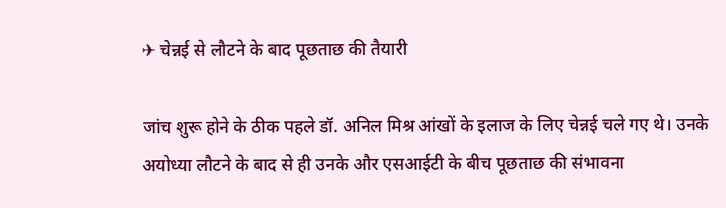✈ चेन्नई से लौटने के बाद पूछताछ की तैयारी

जांच शुरू होने के ठीक पहले डॉ. अनिल मिश्र आंखों के इलाज के लिए चेन्नई चले गए थे। उनके अयोध्या लौटने के बाद से ही उनके और एसआईटी के बीच पूछताछ की संभावना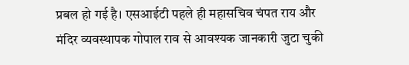प्रबल हो गई है। एसआईटी पहले ही महासचिव चंपत राय और मंदिर व्यवस्थापक गोपाल राव से आवश्यक जानकारी जुटा चुकी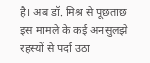है। अब डॉ. मिश्र से पूछताछ इस मामले के कई अनसुलझे रहस्यों से पर्दा उठा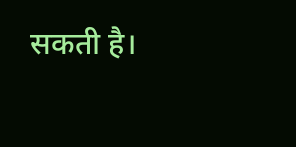सकती है।